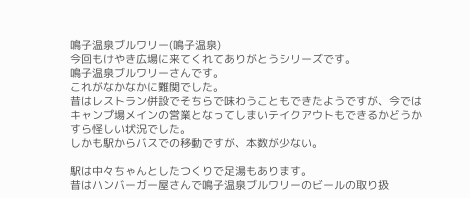鳴子温泉ブルワリー(鳴子温泉)
今回もけやき広場に来てくれてありがとうシリーズです。
鳴子温泉ブルワリーさんです。
これがなかなかに難関でした。
昔はレストラン併設でそちらで味わうこともできたようですが、今ではキャンプ場メインの営業となってしまいテイクアウトもできるかどうかすら怪しい状況でした。
しかも駅からバスでの移動ですが、本数が少ない。

駅は中々ちゃんとしたつくりで足湯もあります。
昔はハンバーガー屋さんで鳴子温泉ブルワリーのビールの取り扱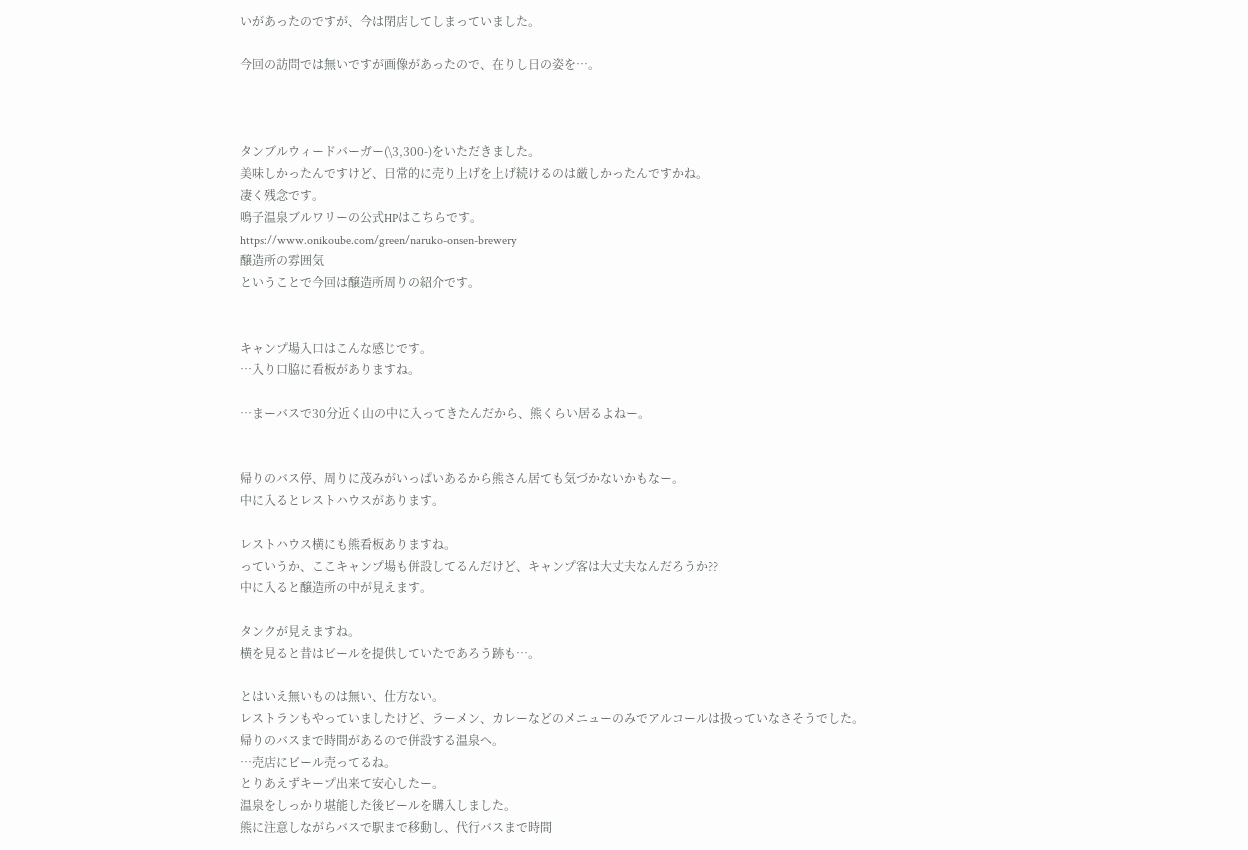いがあったのですが、今は閉店してしまっていました。

今回の訪問では無いですが画像があったので、在りし日の姿を…。



タンブルウィードバーガー(\3,300-)をいただきました。
美味しかったんですけど、日常的に売り上げを上げ続けるのは厳しかったんですかね。
凄く残念です。
鳴子温泉ブルワリーの公式HPはこちらです。
https://www.onikoube.com/green/naruko-onsen-brewery
醸造所の雰囲気
ということで今回は醸造所周りの紹介です。


キャンプ場入口はこんな感じです。
…入り口脇に看板がありますね。

…まーバスで30分近く山の中に入ってきたんだから、熊くらい居るよねー。


帰りのバス停、周りに茂みがいっぱいあるから熊さん居ても気づかないかもなー。
中に入るとレストハウスがあります。

レストハウス横にも熊看板ありますね。
っていうか、ここキャンプ場も併設してるんだけど、キャンプ客は大丈夫なんだろうか??
中に入ると醸造所の中が見えます。

タンクが見えますね。
横を見ると昔はビールを提供していたであろう跡も…。

とはいえ無いものは無い、仕方ない。
レストランもやっていましたけど、ラーメン、カレーなどのメニューのみでアルコールは扱っていなさそうでした。
帰りのバスまで時間があるので併設する温泉へ。
…売店にビール売ってるね。
とりあえずキープ出来て安心したー。
温泉をしっかり堪能した後ビールを購入しました。
熊に注意しながらバスで駅まで移動し、代行バスまで時間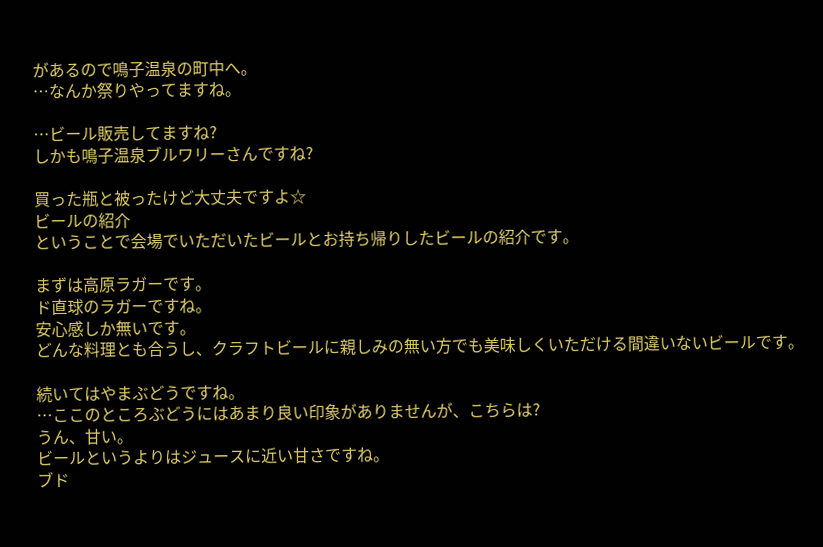があるので鳴子温泉の町中へ。
…なんか祭りやってますね。

…ビール販売してますね?
しかも鳴子温泉ブルワリーさんですね?

買った瓶と被ったけど大丈夫ですよ☆
ビールの紹介
ということで会場でいただいたビールとお持ち帰りしたビールの紹介です。

まずは高原ラガーです。
ド直球のラガーですね。
安心感しか無いです。
どんな料理とも合うし、クラフトビールに親しみの無い方でも美味しくいただける間違いないビールです。

続いてはやまぶどうですね。
…ここのところぶどうにはあまり良い印象がありませんが、こちらは?
うん、甘い。
ビールというよりはジュースに近い甘さですね。
ブド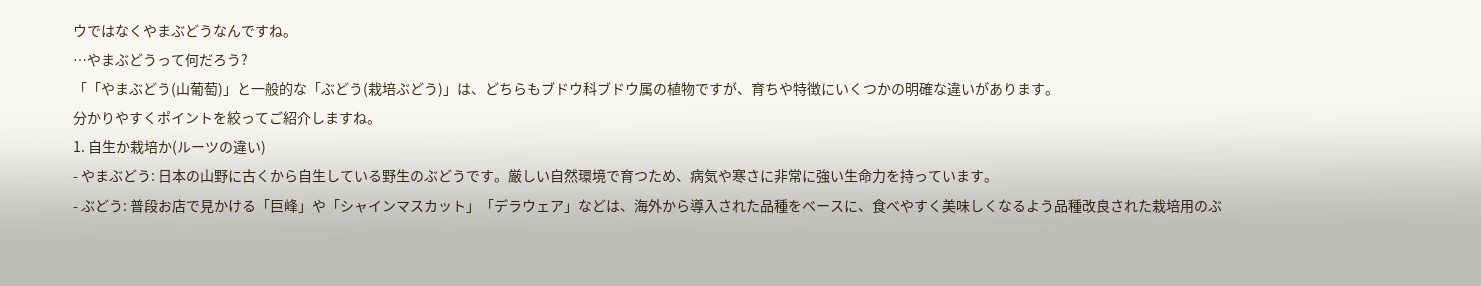ウではなくやまぶどうなんですね。
…やまぶどうって何だろう?
「「やまぶどう(山葡萄)」と一般的な「ぶどう(栽培ぶどう)」は、どちらもブドウ科ブドウ属の植物ですが、育ちや特徴にいくつかの明確な違いがあります。
分かりやすくポイントを絞ってご紹介しますね。
1. 自生か栽培か(ルーツの違い)
- やまぶどう: 日本の山野に古くから自生している野生のぶどうです。厳しい自然環境で育つため、病気や寒さに非常に強い生命力を持っています。
- ぶどう: 普段お店で見かける「巨峰」や「シャインマスカット」「デラウェア」などは、海外から導入された品種をベースに、食べやすく美味しくなるよう品種改良された栽培用のぶ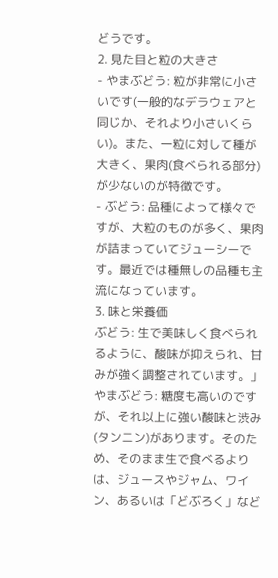どうです。
2. 見た目と粒の大きさ
- やまぶどう: 粒が非常に小さいです(一般的なデラウェアと同じか、それより小さいくらい)。また、一粒に対して種が大きく、果肉(食べられる部分)が少ないのが特徴です。
- ぶどう: 品種によって様々ですが、大粒のものが多く、果肉が詰まっていてジューシーです。最近では種無しの品種も主流になっています。
3. 味と栄養価
ぶどう: 生で美味しく食べられるように、酸味が抑えられ、甘みが強く調整されています。」
やまぶどう: 糖度も高いのですが、それ以上に強い酸味と渋み(タンニン)があります。そのため、そのまま生で食べるよりは、ジュースやジャム、ワイン、あるいは「どぶろく」など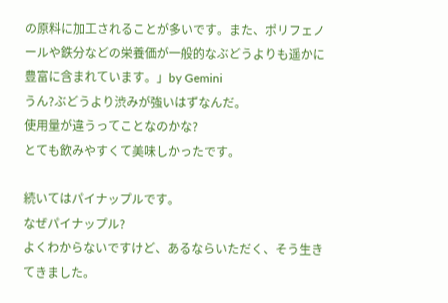の原料に加工されることが多いです。また、ポリフェノールや鉄分などの栄養価が一般的なぶどうよりも遥かに豊富に含まれています。」by Gemini
うん?ぶどうより渋みが強いはずなんだ。
使用量が違うってことなのかな?
とても飲みやすくて美味しかったです。

続いてはパイナップルです。
なぜパイナップル?
よくわからないですけど、あるならいただく、そう生きてきました。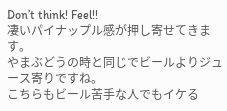Don’t think! Feel!!
凄いパイナップル感が押し寄せてきます。
やまぶどうの時と同じでビールよりジュース寄りですね。
こちらもビール苦手な人でもイケる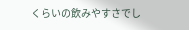くらいの飲みやすさでし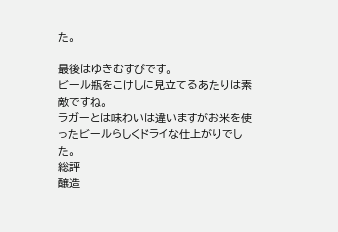た。

最後はゆきむすびです。
ビール瓶をこけしに見立てるあたりは素敵ですね。
ラガーとは味わいは違いますがお米を使ったビールらしくドライな仕上がりでした。
総評
醸造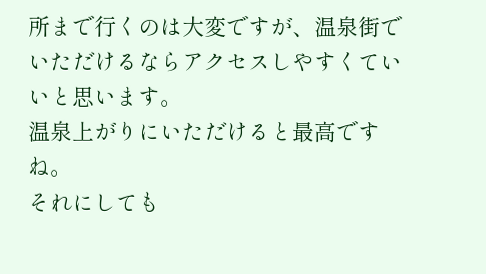所まで行くのは大変ですが、温泉街でいただけるならアクセスしやすくていいと思います。
温泉上がりにいただけると最高ですね。
それにしても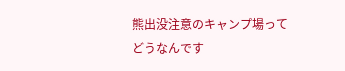熊出没注意のキャンプ場ってどうなんです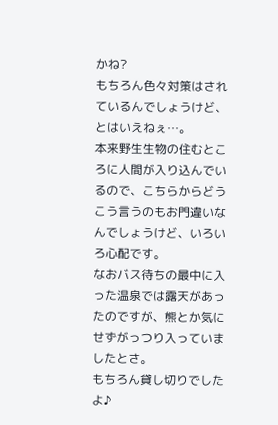かね?
もちろん色々対策はされているんでしょうけど、とはいえねぇ…。
本来野生生物の住むところに人間が入り込んでいるので、こちらからどうこう言うのもお門違いなんでしょうけど、いろいろ心配です。
なおバス待ちの最中に入った温泉では露天があったのですが、熊とか気にせずがっつり入っていましたとさ。
もちろん貸し切りでしたよ♪